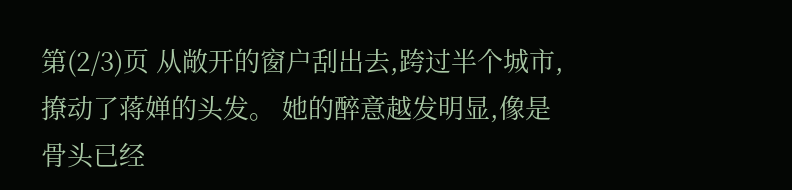第(2/3)页 从敞开的窗户刮出去,跨过半个城市,撩动了蒋婵的头发。 她的醉意越发明显,像是骨头已经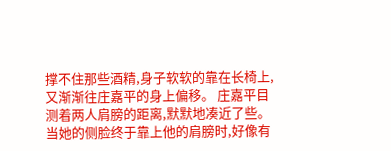撑不住那些酒精,身子软软的靠在长椅上,又渐渐往庄嘉平的身上偏移。 庄嘉平目测着两人肩膀的距离,默默地凑近了些。 当她的侧脸终于靠上他的肩膀时,好像有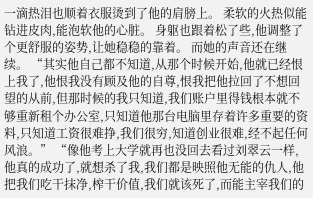一滴热泪也顺着衣服烫到了他的肩膀上。 柔软的火热似能钻进皮肉,能泡软他的心脏。 身躯也跟着松了些,他调整了个更舒服的姿势,让她稳稳的靠着。 而她的声音还在继续。 “其实他自己都不知道,从那个时候开始,他就已经恨上我了,他恨我没有顾及他的自尊,恨我把他拉回了不想回望的从前,但那时候的我只知道,我们账户里得钱根本就不够重新租个办公室,只知道他那台电脑里存着许多重要的资料,只知道工资很难挣,我们很穷,知道创业很难,经不起任何风浪。” “像他考上大学就再也没回去看过刘翠云一样,他真的成功了,就想杀了我,我们都是映照他无能的仇人,他把我们吃干抹净,榨干价值,我们就该死了,而能主宰我们的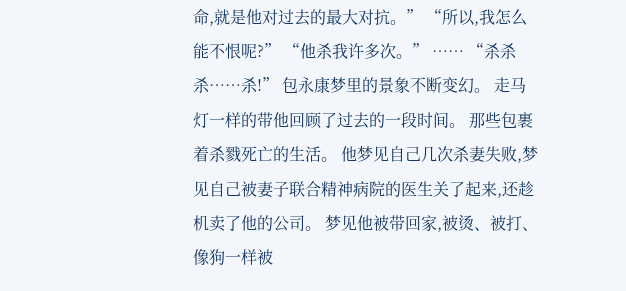命,就是他对过去的最大对抗。” “所以,我怎么能不恨呢?” “他杀我许多次。” …… “杀杀杀……杀!” 包永康梦里的景象不断变幻。 走马灯一样的带他回顾了过去的一段时间。 那些包裹着杀戮死亡的生活。 他梦见自己几次杀妻失败,梦见自己被妻子联合精神病院的医生关了起来,还趁机卖了他的公司。 梦见他被带回家,被烫、被打、像狗一样被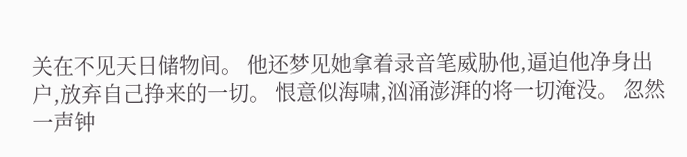关在不见天日储物间。 他还梦见她拿着录音笔威胁他,逼迫他净身出户,放弃自己挣来的一切。 恨意似海啸,汹涌澎湃的将一切淹没。 忽然一声钟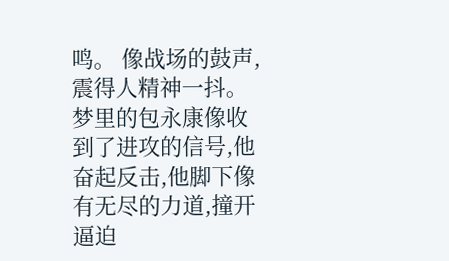鸣。 像战场的鼓声,震得人精神一抖。 梦里的包永康像收到了进攻的信号,他奋起反击,他脚下像有无尽的力道,撞开逼迫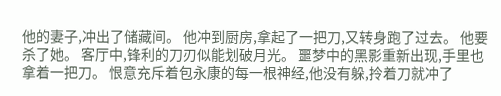他的妻子,冲出了储藏间。 他冲到厨房,拿起了一把刀,又转身跑了过去。 他要杀了她。 客厅中,锋利的刀刃似能划破月光。 噩梦中的黑影重新出现,手里也拿着一把刀。 恨意充斥着包永康的每一根神经,他没有躲,拎着刀就冲了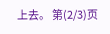上去。 第(2/3)页